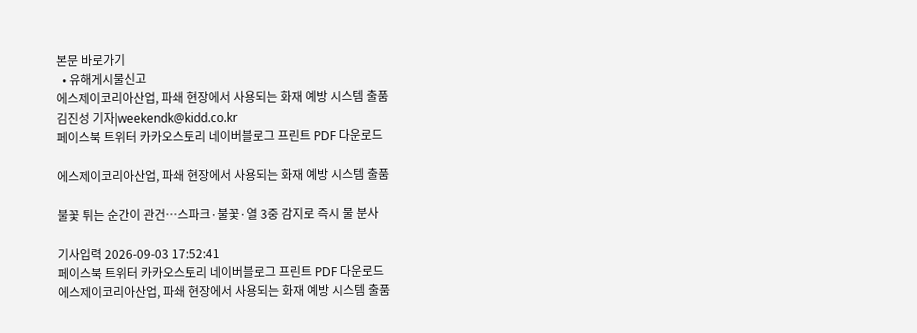본문 바로가기
  • 유해게시물신고
에스제이코리아산업, 파쇄 현장에서 사용되는 화재 예방 시스템 출품
김진성 기자|weekendk@kidd.co.kr
페이스북 트위터 카카오스토리 네이버블로그 프린트 PDF 다운로드

에스제이코리아산업, 파쇄 현장에서 사용되는 화재 예방 시스템 출품

불꽃 튀는 순간이 관건…스파크·불꽃·열 3중 감지로 즉시 물 분사

기사입력 2026-09-03 17:52:41
페이스북 트위터 카카오스토리 네이버블로그 프린트 PDF 다운로드
에스제이코리아산업, 파쇄 현장에서 사용되는 화재 예방 시스템 출품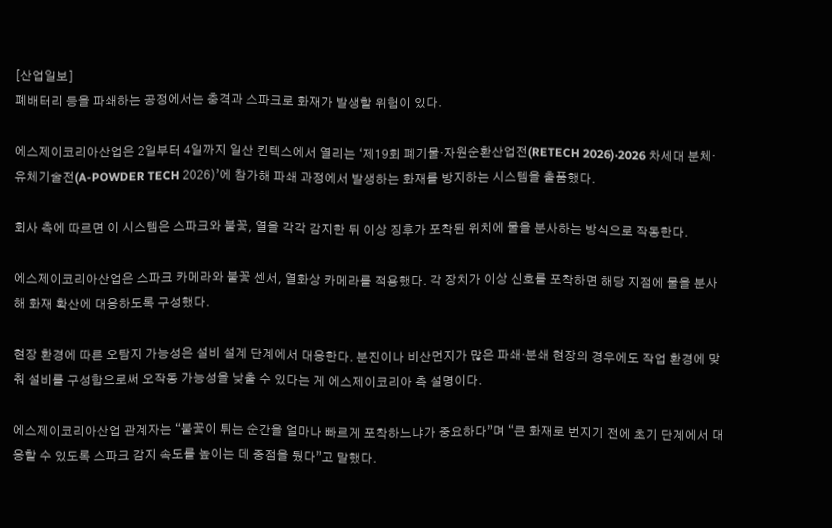[산업일보]
폐배터리 등을 파쇄하는 공정에서는 충격과 스파크로 화재가 발생할 위험이 있다.

에스제이코리아산업은 2일부터 4일까지 일산 킨텍스에서 열리는 ‘제19회 폐기물·자원순환산업전(RETECH 2026)‧2026 차세대 분체·유체기술전(A-POWDER TECH 2026)’에 참가해 파쇄 과정에서 발생하는 화재를 방지하는 시스템을 출품했다.

회사 측에 따르면 이 시스템은 스파크와 불꽃, 열을 각각 감지한 뒤 이상 징후가 포착된 위치에 물을 분사하는 방식으로 작동한다.

에스제이코리아산업은 스파크 카메라와 불꽃 센서, 열화상 카메라를 적용했다. 각 장치가 이상 신호를 포착하면 해당 지점에 물을 분사해 화재 확산에 대응하도록 구성했다.

현장 환경에 따른 오탐지 가능성은 설비 설계 단계에서 대응한다. 분진이나 비산먼지가 많은 파쇄·분쇄 현장의 경우에도 작업 환경에 맞춰 설비를 구성함으로써 오작동 가능성을 낮출 수 있다는 게 에스제이코리아 측 설명이다.

에스제이코리아산업 관계자는 “불꽃이 튀는 순간을 얼마나 빠르게 포착하느냐가 중요하다”며 “큰 화재로 번지기 전에 초기 단계에서 대응할 수 있도록 스파크 감지 속도를 높이는 데 중점을 뒀다”고 말했다.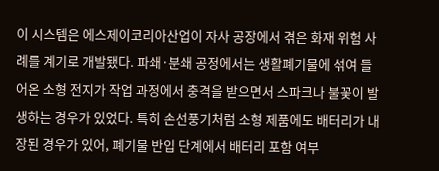이 시스템은 에스제이코리아산업이 자사 공장에서 겪은 화재 위험 사례를 계기로 개발됐다. 파쇄·분쇄 공정에서는 생활폐기물에 섞여 들어온 소형 전지가 작업 과정에서 충격을 받으면서 스파크나 불꽃이 발생하는 경우가 있었다. 특히 손선풍기처럼 소형 제품에도 배터리가 내장된 경우가 있어, 폐기물 반입 단계에서 배터리 포함 여부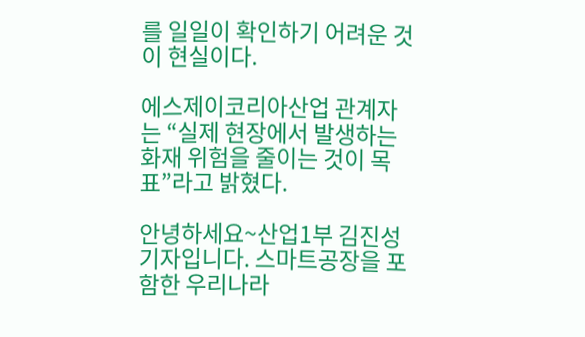를 일일이 확인하기 어려운 것이 현실이다.

에스제이코리아산업 관계자는 “실제 현장에서 발생하는 화재 위험을 줄이는 것이 목표”라고 밝혔다.

안녕하세요~산업1부 김진성 기자입니다. 스마트공장을 포함한 우리나라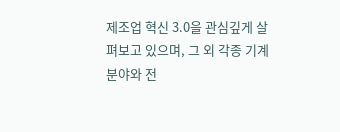제조업 혁신 3.0을 관심깊게 살펴보고 있으며, 그 외 각종 기계분야와 전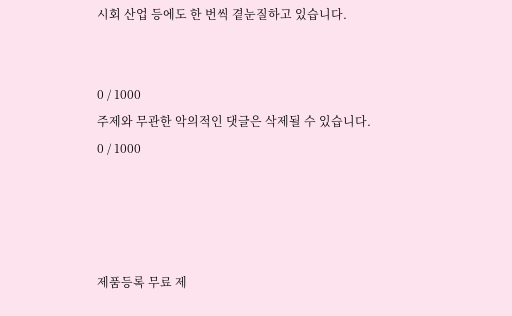시회 산업 등에도 한 번씩 곁눈질하고 있습니다.


0 / 1000
주제와 무관한 악의적인 댓글은 삭제될 수 있습니다.
0 / 1000




제품등록 무료 제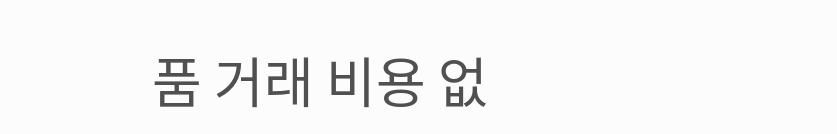품 거래 비용 없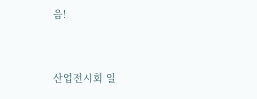음!



산업전시회 일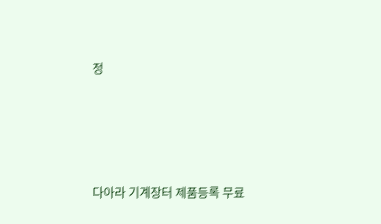정




다아라 기계장터 제품등록 무료